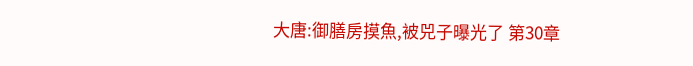大唐:御膳房摸魚,被兕子曝光了 第30章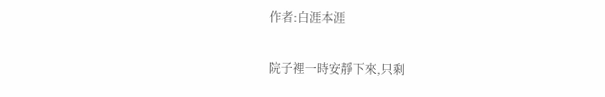作者:白涯本涯

院子裡一時安靜下來,只剩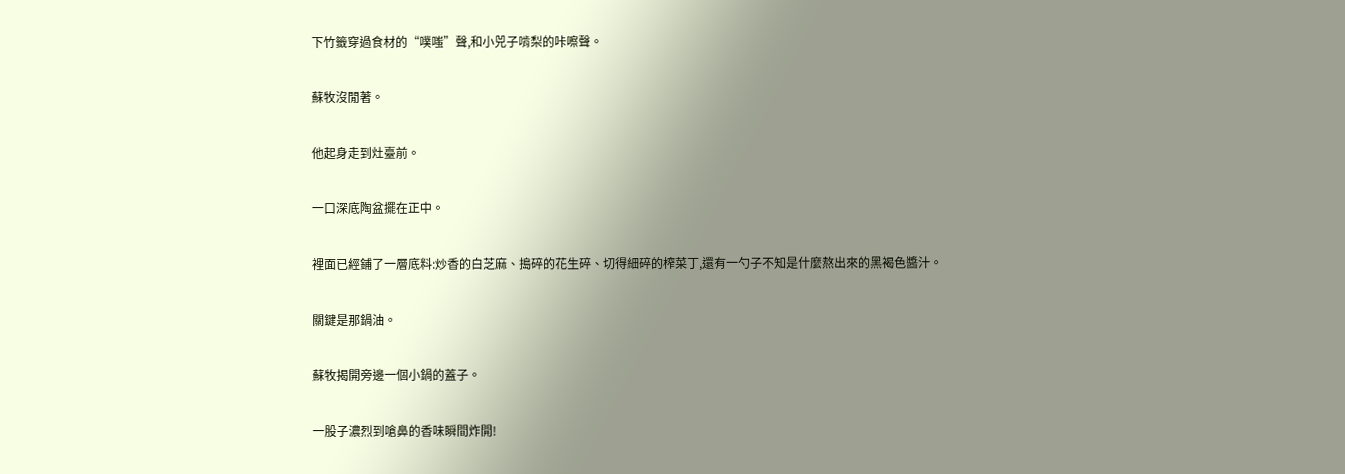下竹籤穿過食材的“噗嗤”聲,和小兕子啃梨的咔嚓聲。

蘇牧沒閒著。

他起身走到灶臺前。

一口深底陶盆擺在正中。

裡面已經鋪了一層底料:炒香的白芝麻、搗碎的花生碎、切得細碎的榨菜丁,還有一勺子不知是什麼熬出來的黑褐色醬汁。

關鍵是那鍋油。

蘇牧揭開旁邊一個小鍋的蓋子。

一股子濃烈到嗆鼻的香味瞬間炸開!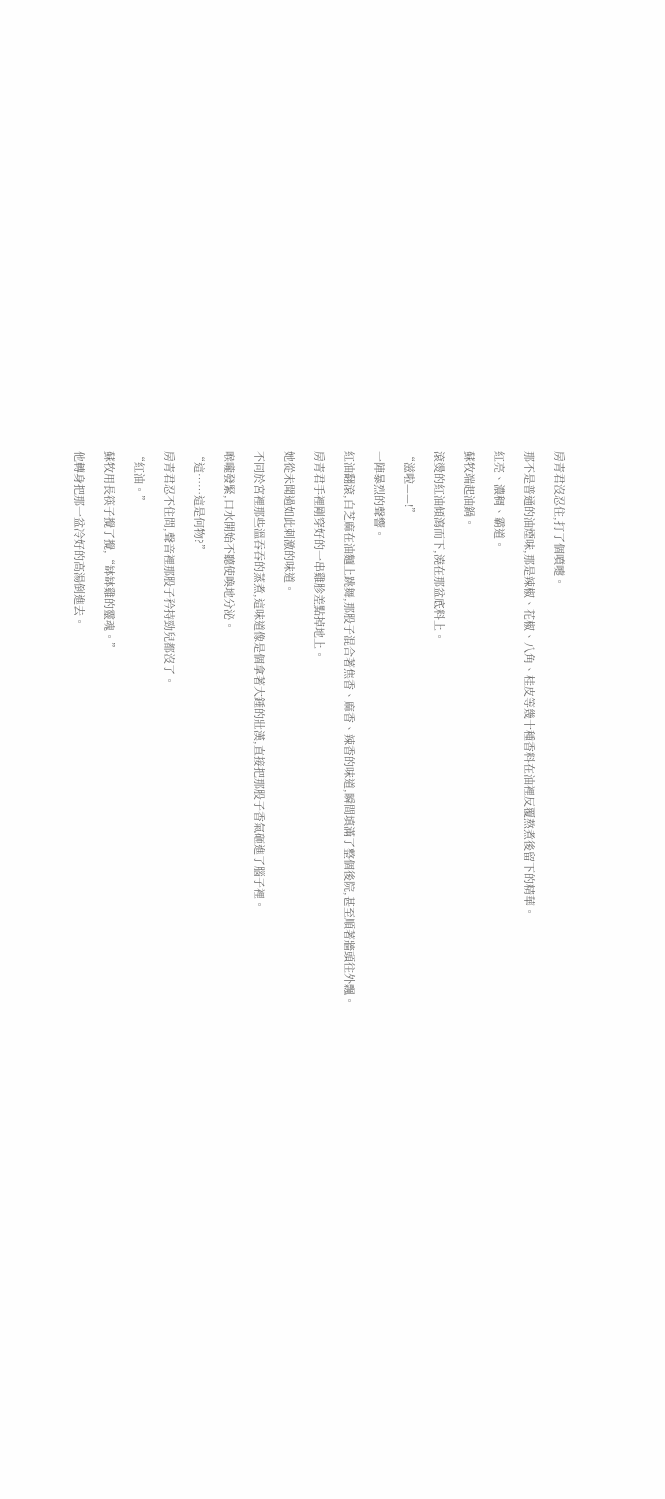房青君沒忍住,打了個噴嚏。

那不是普通的油煙味,那是辣椒、花椒、八角、桂皮等幾十種香料在油裡反覆熬煮後留下的精華。

紅亮、濃稠、霸道。

蘇牧端起油鍋。

滾燙的紅油傾瀉而下,澆在那盆底料上。

“滋啦——!”

一陣暴烈的聲響。

紅油翻滾,白芝麻在油麵上跳舞,那股子混合著焦香、麻香、辣香的味道,瞬間填滿了整個後院,甚至順著牆頭往外飄。

房青君手裡剛穿好的一串雞胗差點掉地上。

她從未聞過如此刺激的味道。

不同於宮裡那些溫吞吞的蒸煮,這味道像是個拿著大錘的壯漢,直接把那股子香氣砸進了腦子裡。

喉嚨發緊,口水開始不聽使喚地分泌。

“這……這是何物?”

房青君忍不住問,聲音裡那股子矜持勁兒都沒了。

“紅油。”

蘇牧用長筷子攪了攪,“缽缽雞的靈魂。”

他轉身把那一盆冷好的高湯倒進去。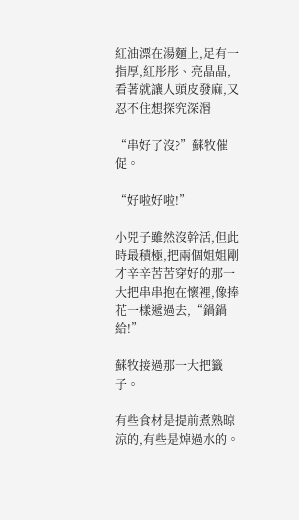紅油漂在湯麵上,足有一指厚,紅彤彤、亮晶晶,看著就讓人頭皮發麻,又忍不住想探究深湣

“串好了沒?”蘇牧催促。

“好啦好啦!”

小兕子雖然沒幹活,但此時最積極,把兩個姐姐剛才辛辛苦苦穿好的那一大把串串抱在懷裡,像捧花一樣遞過去,“鍋鍋給!”

蘇牧接過那一大把籤子。

有些食材是提前煮熟晾涼的,有些是焯過水的。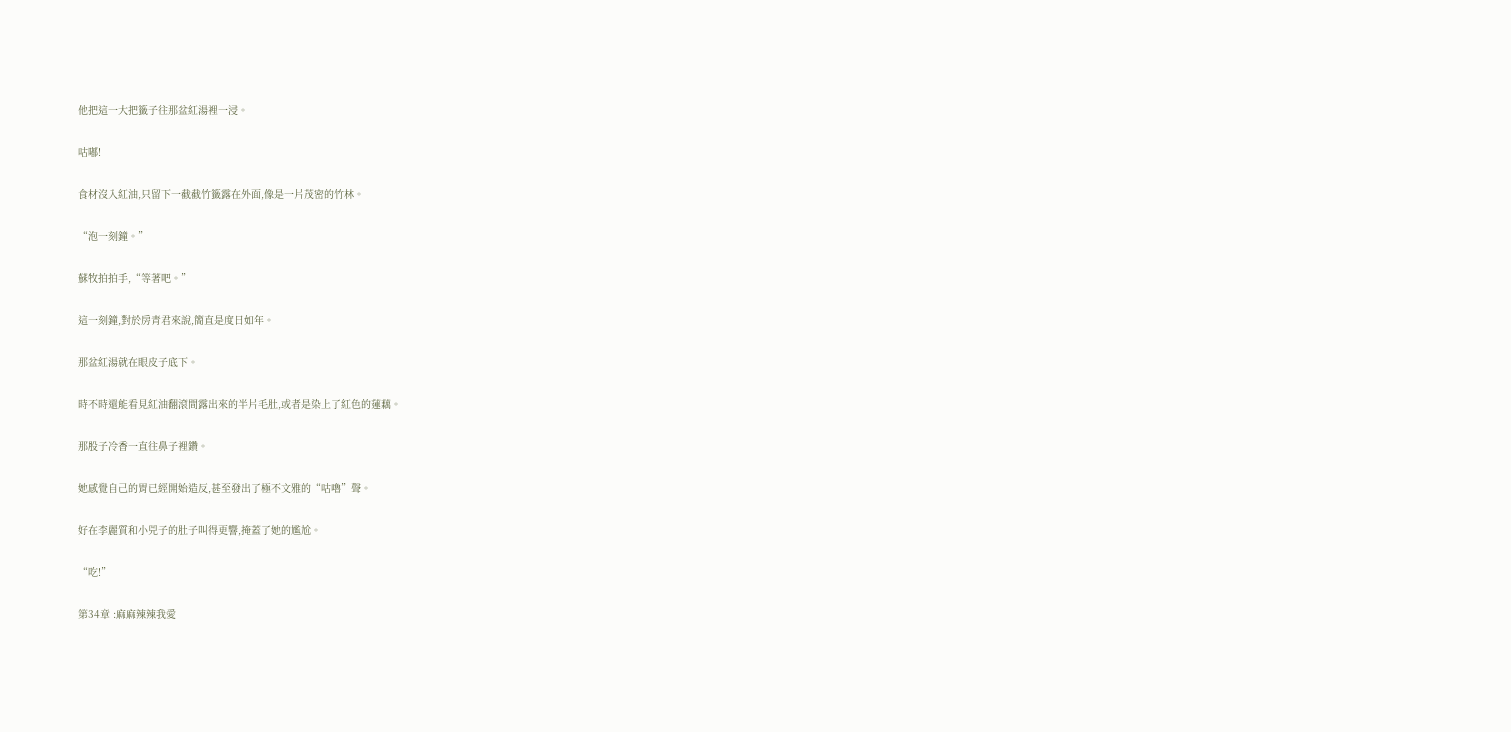他把這一大把籤子往那盆紅湯裡一浸。

咕嘟!

食材沒入紅油,只留下一截截竹籤露在外面,像是一片茂密的竹林。

“泡一刻鐘。”

蘇牧拍拍手,“等著吧。”

這一刻鐘,對於房青君來說,簡直是度日如年。

那盆紅湯就在眼皮子底下。

時不時還能看見紅油翻滾間露出來的半片毛肚,或者是染上了紅色的蓮藕。

那股子冷香一直往鼻子裡鑽。

她感覺自己的胃已經開始造反,甚至發出了極不文雅的“咕嚕”聲。

好在李麗質和小兕子的肚子叫得更響,掩蓋了她的尷尬。

“吃!”

第34章 :麻麻辣辣我愛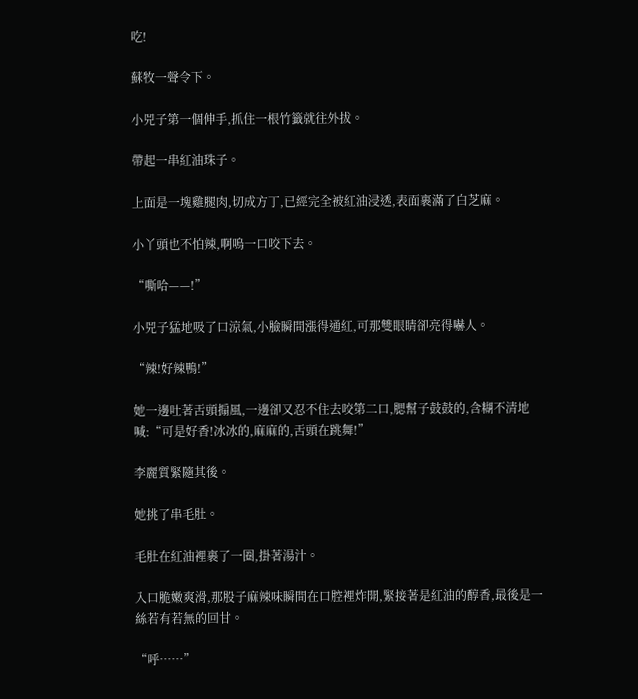吃!

蘇牧一聲令下。

小兕子第一個伸手,抓住一根竹籤就往外拔。

帶起一串紅油珠子。

上面是一塊雞腿肉,切成方丁,已經完全被紅油浸透,表面裹滿了白芝麻。

小丫頭也不怕辣,啊嗚一口咬下去。

“嘶哈——!”

小兕子猛地吸了口涼氣,小臉瞬間漲得通紅,可那雙眼睛卻亮得嚇人。

“辣!好辣鴨!”

她一邊吐著舌頭搧風,一邊卻又忍不住去咬第二口,腮幫子鼓鼓的,含糊不清地喊:“可是好香!冰冰的,麻麻的,舌頭在跳舞!”

李麗質緊隨其後。

她挑了串毛肚。

毛肚在紅油裡裹了一圈,掛著湯汁。

入口脆嫩爽滑,那股子麻辣味瞬間在口腔裡炸開,緊接著是紅油的醇香,最後是一絲若有若無的回甘。

“呼……”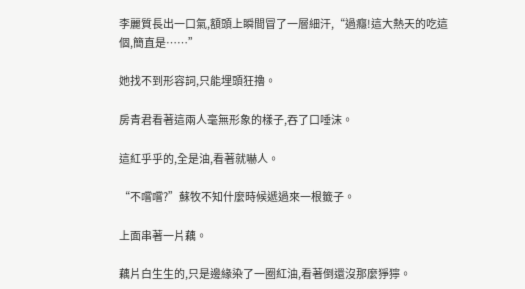李麗質長出一口氣,額頭上瞬間冒了一層細汗,“過癮!這大熱天的吃這個,簡直是……”

她找不到形容詞,只能埋頭狂擼。

房青君看著這兩人毫無形象的樣子,吞了口唾沫。

這紅乎乎的,全是油,看著就嚇人。

“不嚐嚐?”蘇牧不知什麼時候遞過來一根籤子。

上面串著一片藕。

藕片白生生的,只是邊緣染了一圈紅油,看著倒還沒那麼猙獰。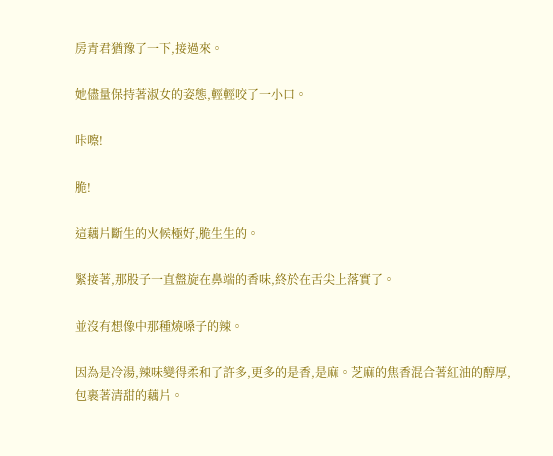房青君猶豫了一下,接過來。

她儘量保持著淑女的姿態,輕輕咬了一小口。

咔嚓!

脆!

這藕片斷生的火候極好,脆生生的。

緊接著,那股子一直盤旋在鼻端的香味,終於在舌尖上落實了。

並沒有想像中那種燒嗓子的辣。

因為是冷湯,辣味變得柔和了許多,更多的是香,是麻。芝麻的焦香混合著紅油的醇厚,包裹著清甜的藕片。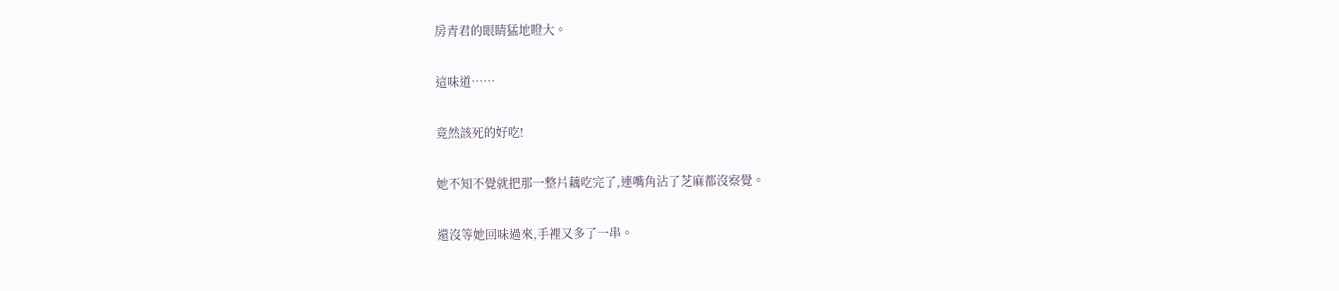房青君的眼睛猛地瞪大。

這味道……

竟然該死的好吃!

她不知不覺就把那一整片藕吃完了,連嘴角沾了芝麻都沒察覺。

還沒等她回味過來,手裡又多了一串。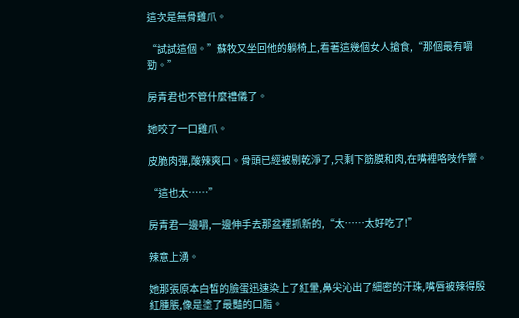這次是無骨雞爪。

“試試這個。”蘇牧又坐回他的躺椅上,看著這幾個女人搶食,“那個最有嚼勁。”

房青君也不管什麼禮儀了。

她咬了一口雞爪。

皮脆肉彈,酸辣爽口。骨頭已經被剔乾淨了,只剩下筋膜和肉,在嘴裡咯吱作響。

“這也太……”

房青君一邊嚼,一邊伸手去那盆裡抓新的,“太……太好吃了!”

辣意上湧。

她那張原本白皙的臉蛋迅速染上了紅暈,鼻尖沁出了細密的汗珠,嘴唇被辣得殷紅腫脹,像是塗了最豔的口脂。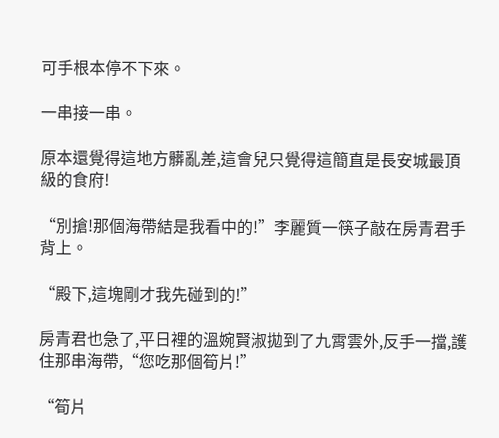可手根本停不下來。

一串接一串。

原本還覺得這地方髒亂差,這會兒只覺得這簡直是長安城最頂級的食府!

“別搶!那個海帶結是我看中的!”李麗質一筷子敲在房青君手背上。

“殿下,這塊剛才我先碰到的!”

房青君也急了,平日裡的溫婉賢淑拋到了九霄雲外,反手一擋,護住那串海帶,“您吃那個筍片!”

“筍片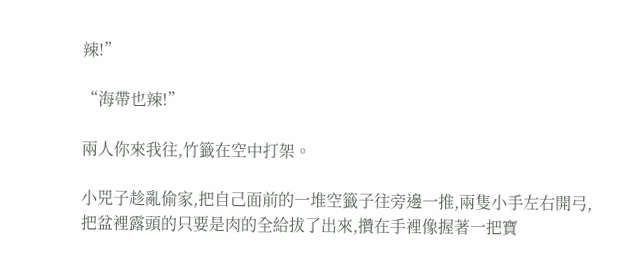辣!”

“海帶也辣!”

兩人你來我往,竹籤在空中打架。

小兕子趁亂偷家,把自己面前的一堆空籤子往旁邊一推,兩隻小手左右開弓,把盆裡露頭的只要是肉的全給拔了出來,攢在手裡像握著一把寶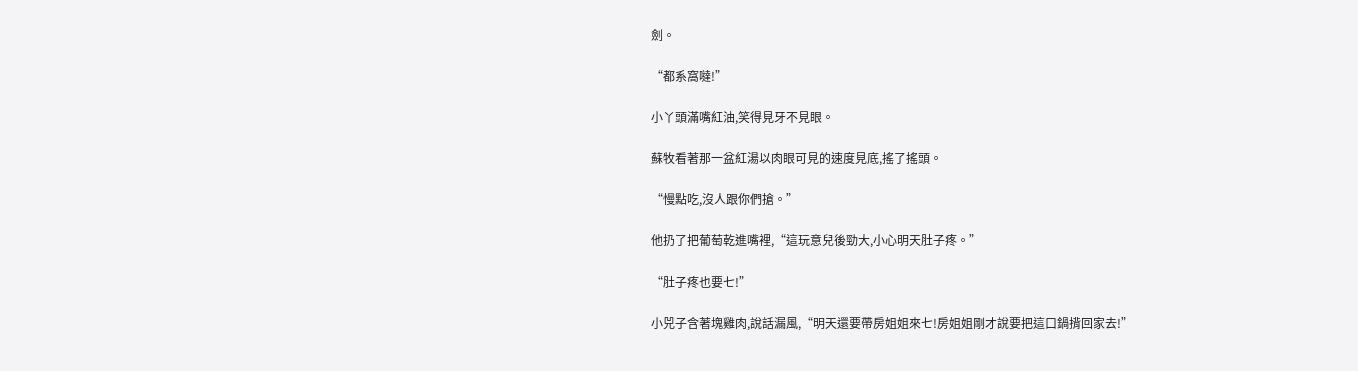劍。

“都系窩噠!”

小丫頭滿嘴紅油,笑得見牙不見眼。

蘇牧看著那一盆紅湯以肉眼可見的速度見底,搖了搖頭。

“慢點吃,沒人跟你們搶。”

他扔了把葡萄乾進嘴裡,“這玩意兒後勁大,小心明天肚子疼。”

“肚子疼也要七!”

小兕子含著塊雞肉,說話漏風,“明天還要帶房姐姐來七!房姐姐剛才說要把這口鍋揹回家去!”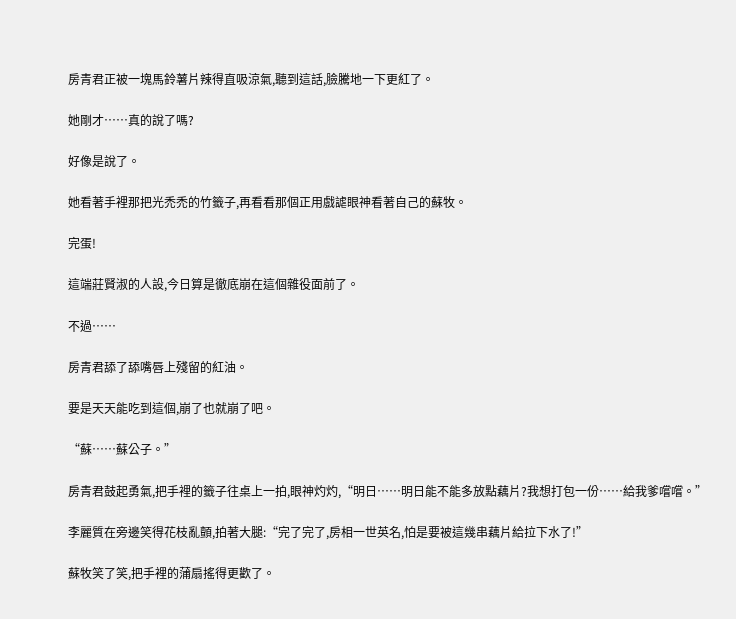房青君正被一塊馬鈴薯片辣得直吸涼氣,聽到這話,臉騰地一下更紅了。

她剛才……真的說了嗎?

好像是說了。

她看著手裡那把光禿禿的竹籤子,再看看那個正用戲謔眼神看著自己的蘇牧。

完蛋!

這端莊賢淑的人設,今日算是徹底崩在這個雜役面前了。

不過……

房青君舔了舔嘴唇上殘留的紅油。

要是天天能吃到這個,崩了也就崩了吧。

“蘇……蘇公子。”

房青君鼓起勇氣,把手裡的籤子往桌上一拍,眼神灼灼,“明日……明日能不能多放點藕片?我想打包一份……給我爹嚐嚐。”

李麗質在旁邊笑得花枝亂顫,拍著大腿:“完了完了,房相一世英名,怕是要被這幾串藕片給拉下水了!”

蘇牧笑了笑,把手裡的蒲扇搖得更歡了。